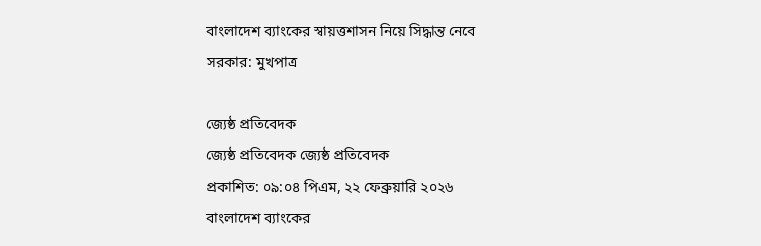বাংলাদেশ ব্যাংকের স্বায়ত্তশাসন নিয়ে সিদ্ধান্ত নেবে সরকার: মুখপাত্র

জ্যেষ্ঠ প্রতিবেদক
জ্যেষ্ঠ প্রতিবেদক জ্যেষ্ঠ প্রতিবেদক
প্রকাশিত: ০৯:০৪ পিএম, ২২ ফেব্রুয়ারি ২০২৬
বাংলাদেশ ব্যাংকের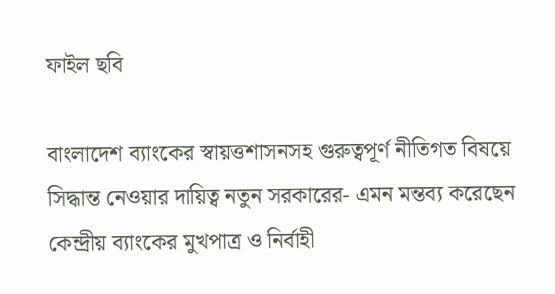ফাইল ছবি

বাংলাদেশ ব্যাংকের স্বায়ত্তশাসনসহ গুরুত্বপূর্ণ নীতিগত বিষয়ে সিদ্ধান্ত নেওয়ার দায়িত্ব নতুন সরকারের- এমন মন্তব্য করেছেন কেন্দ্রীয় ব্যাংকের মুখপাত্র ও নির্বাহী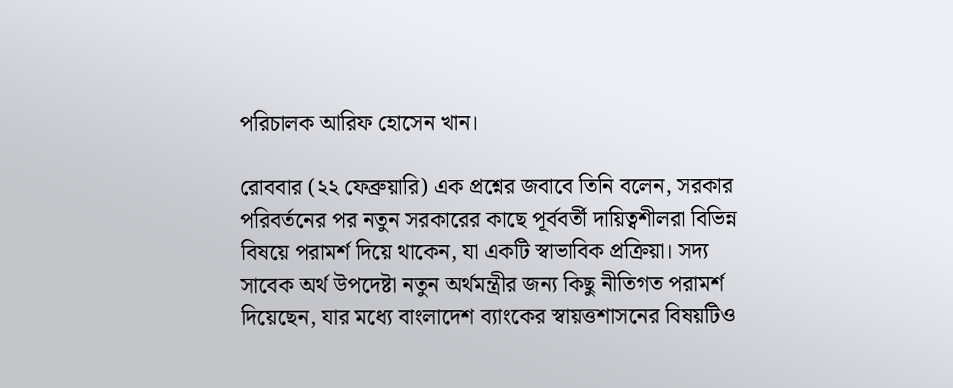পরিচালক আরিফ হোসেন খান।

রোববার (২২ ফেব্রুয়ারি) এক প্রশ্নের জবাবে তিনি বলেন, সরকার পরিবর্তনের পর নতুন সরকারের কাছে পূর্ববর্তী দায়িত্বশীলরা বিভিন্ন বিষয়ে পরামর্শ দিয়ে থাকেন, যা একটি স্বাভাবিক প্রক্রিয়া। সদ্য সাবেক অর্থ উপদেষ্টা নতুন অর্থমন্ত্রীর জন্য কিছু নীতিগত পরামর্শ দিয়েছেন, যার মধ্যে বাংলাদেশ ব্যাংকের স্বায়ত্তশাসনের বিষয়টিও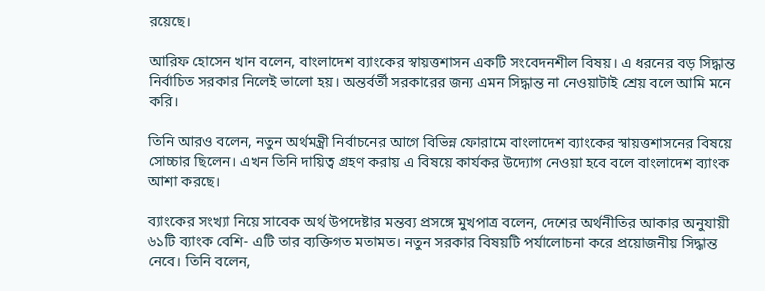রয়েছে।

আরিফ হোসেন খান বলেন, বাংলাদেশ ব্যাংকের স্বায়ত্তশাসন একটি সংবেদনশীল বিষয়। এ ধরনের বড় সিদ্ধান্ত নির্বাচিত সরকার নিলেই ভালো হয়। অন্তর্বর্তী সরকারের জন্য এমন সিদ্ধান্ত না নেওয়াটাই শ্রেয় বলে আমি মনে করি।

তিনি আরও বলেন, নতুন অর্থমন্ত্রী নির্বাচনের আগে বিভিন্ন ফোরামে বাংলাদেশ ব্যাংকের স্বায়ত্তশাসনের বিষয়ে সোচ্চার ছিলেন। এখন তিনি দায়িত্ব গ্রহণ করায় এ বিষয়ে কার্যকর উদ্যোগ নেওয়া হবে বলে বাংলাদেশ ব্যাংক আশা করছে।

ব্যাংকের সংখ্যা নিয়ে সাবেক অর্থ উপদেষ্টার মন্তব্য প্রসঙ্গে মুখপাত্র বলেন, দেশের অর্থনীতির আকার অনুযায়ী ৬১টি ব্যাংক বেশি- এটি তার ব্যক্তিগত মতামত। নতুন সরকার বিষয়টি পর্যালোচনা করে প্রয়োজনীয় সিদ্ধান্ত নেবে। তিনি বলেন,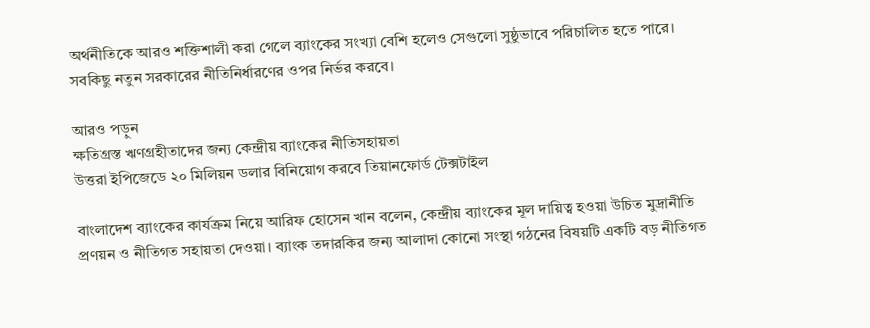অর্থনীতিকে আরও শক্তিশালী করা গেলে ব্যাংকের সংখ্যা বেশি হলেও সেগুলো সুষ্ঠুভাবে পরিচালিত হতে পারে। সবকিছু নতুন সরকারের নীতিনির্ধারণের ওপর নির্ভর করবে।

আরও পড়ুন
ক্ষতিগ্রস্ত ঋণগ্রহীতাদের জন্য কেন্দ্রীয় ব্যাংকের নীতিসহায়তা
উত্তরা ইপিজেডে ২০ মিলিয়ন ডলার বিনিয়োগ করবে তিয়ানফোর্ড টেক্সটাইল

বাংলাদেশ ব্যাংকের কার্যক্রম নিয়ে আরিফ হোসেন খান বলেন, কেন্দ্রীয় ব্যাংকের মূল দায়িত্ব হওয়া উচিত মুদ্রানীতি প্রণয়ন ও নীতিগত সহায়তা দেওয়া। ব্যাংক তদারকির জন্য আলাদা কোনো সংস্থা গঠনের বিষয়টি একটি বড় নীতিগত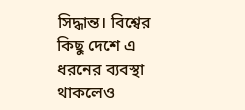সিদ্ধান্ত। বিশ্বের কিছু দেশে এ ধরনের ব্যবস্থা থাকলেও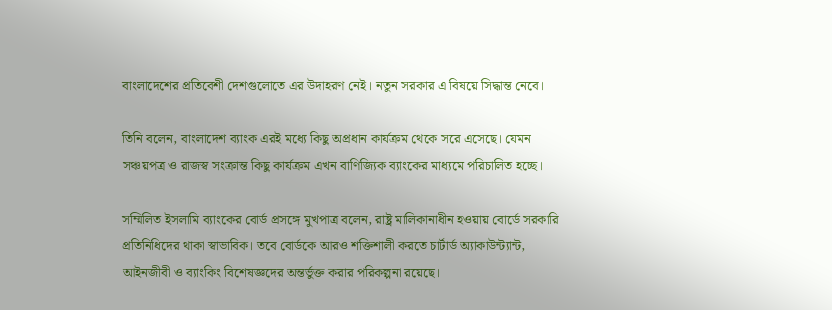বাংলাদেশের প্রতিবেশী দেশগুলোতে এর উদাহরণ নেই। নতুন সরকার এ বিষয়ে সিদ্ধান্ত নেবে।

তিনি বলেন, বাংলাদেশ ব্যাংক এরই মধ্যে কিছু অপ্রধান কার্যক্রম থেকে সরে এসেছে। যেমন সঞ্চয়পত্র ও রাজস্ব সংক্রান্ত কিছু কার্যক্রম এখন বাণিজ্যিক ব্যাংকের মাধ্যমে পরিচালিত হচ্ছে।

সম্মিলিত ইসলামি ব্যাংকের বোর্ড প্রসঙ্গে মুখপাত্র বলেন, রাষ্ট্র মালিকানাধীন হওয়ায় বোর্ডে সরকারি প্রতিনিধিদের থাকা স্বাভাবিক। তবে বোর্ডকে আরও শক্তিশালী করতে চার্টার্ড অ্যাকাউন্ট্যান্ট, আইনজীবী ও ব্যাংকিং বিশেষজ্ঞদের অন্তর্ভুক্ত করার পরিকল্পনা রয়েছে।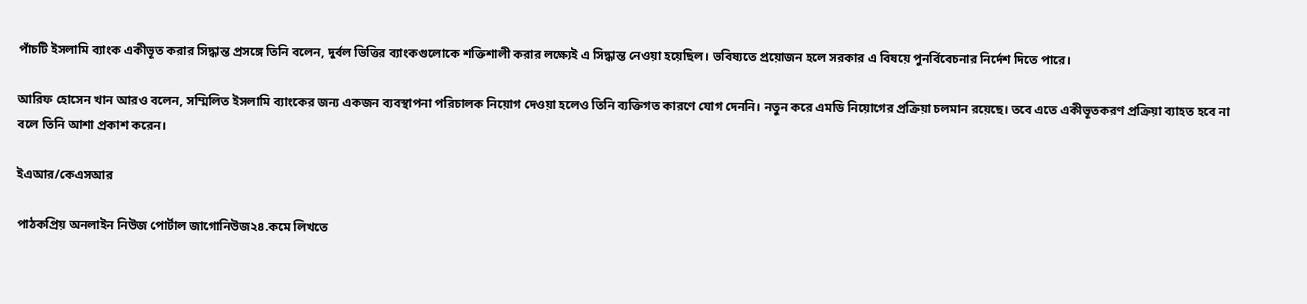পাঁচটি ইসলামি ব্যাংক একীভূত করার সিদ্ধান্ত প্রসঙ্গে তিনি বলেন, দুর্বল ভিত্তির ব্যাংকগুলোকে শক্তিশালী করার লক্ষ্যেই এ সিদ্ধান্ত নেওয়া হয়েছিল। ভবিষ্যতে প্রয়োজন হলে সরকার এ বিষয়ে পুনর্বিবেচনার নির্দেশ দিতে পারে।

আরিফ হোসেন খান আরও বলেন, সম্মিলিত ইসলামি ব্যাংকের জন্য একজন ব্যবস্থাপনা পরিচালক নিয়োগ দেওয়া হলেও তিনি ব্যক্তিগত কারণে যোগ দেননি। নতুন করে এমডি নিয়োগের প্রক্রিয়া চলমান রয়েছে। তবে এতে একীভূতকরণ প্রক্রিয়া ব্যাহত হবে না বলে তিনি আশা প্রকাশ করেন।

ইএআর/কেএসআর

পাঠকপ্রিয় অনলাইন নিউজ পোর্টাল জাগোনিউজ২৪.কমে লিখতে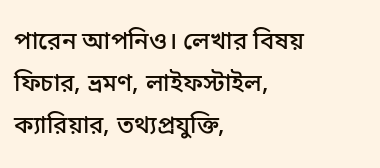পারেন আপনিও। লেখার বিষয় ফিচার, ভ্রমণ, লাইফস্টাইল, ক্যারিয়ার, তথ্যপ্রযুক্তি,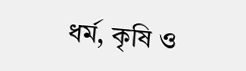ধর্ম, কৃষি ও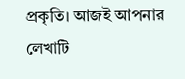প্রকৃতি। আজই আপনার লেখাটি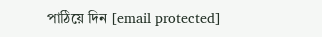পাঠিয়ে দিন [email protected]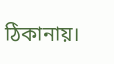ঠিকানায়।